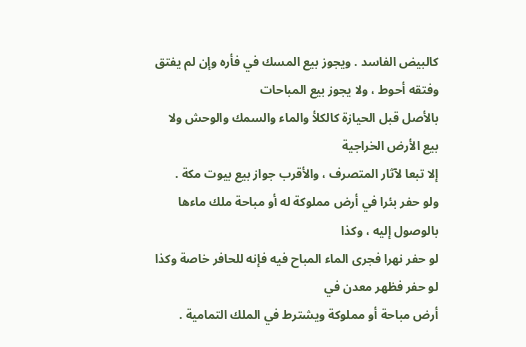كالبيض الفاسد . ويجوز بيع المسك في فأره وإن لم يفتق وفتقه أحوط ، ولا يجوز بيع المباحات
بالأصل قبل الحيازة كالكلأ والماء والسمك والوحش ولا بيع الأرض الخراجية
إلا تبعا لآثار المتصرف ، والأقرب جواز بيع بيوت مكة .
ولو حفر بئرا في أرض مملوكة له أو مباحة ملك ماءها بالوصول إليه ، وكذا
لو حفر نهرا فجرى الماء المباح فيه فإنه للحافر خاصة وكذا لو حفر فظهر معدن في
أرض مباحة أو مملوكة ويشترط في الملك التمامية .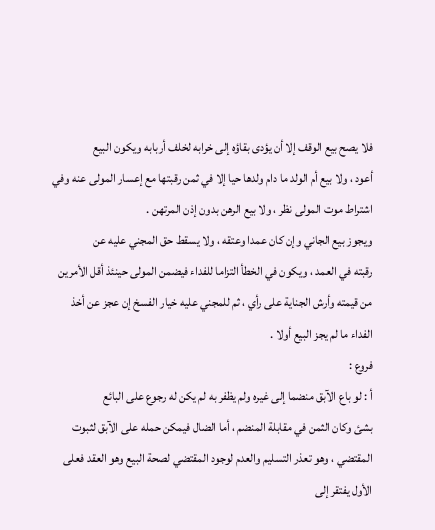فلا يصح بيع الوقف إلا أن يؤدى بقاؤه إلى خرابه لخلف أربابه ويكون البيع
أعود ، ولا بيع أم الولد ما دام ولدها حيا إلا في ثمن رقبتها مع إعسار المولى عنه وفي
اشتراط موت المولى نظر ، ولا بيع الرهن بدون إذن المرتهن .
ويجوز بيع الجاني وإن كان عمدا وعتقه ، ولا يسقط حق المجني عليه عن
رقبته في العمد ، ويكون في الخطأ التزاما للفداء فيضمن المولى حينئذ أقل الأمرين
من قيمته وأرش الجناية على رأي ، ثم للمجني عليه خيار الفسخ إن عجز عن أخذ
الفداء ما لم يجز البيع أولا .
فروع :
أ : لو باع الآبق منضما إلى غيره ولم يظفر به لم يكن له رجوع على البائع
بشئ وكان الثمن في مقابلة المنضم ، أما الضال فيمكن حمله على الآبق لثبوت
المقتضي ، وهو تعذر التسليم والعدم لوجود المقتضي لصحة البيع وهو العقد فعلى
الأول يفتقر إلى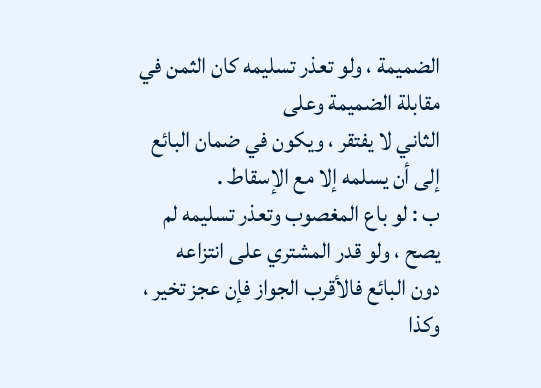الضميمة ، ولو تعذر تسليمه كان الثمن في مقابلة الضميمة وعلى
الثاني لا يفتقر ، ويكون في ضمان البائع إلى أن يسلمه إلا مع الإسقاط .
ب : لو باع المغصوب وتعذر تسليمه لم يصح ، ولو قدر المشتري على انتزاعه
دون البائع فالأقرب الجواز فإن عجز تخير ، وكذا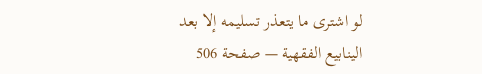لو اشترى ما يتعذر تسليمه إلا بعد
الينابيع الفقهية — صفحة 506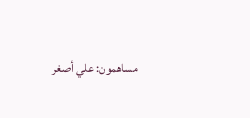مساهمون: علي أصغر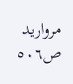مرواريد
ص٥٠٦